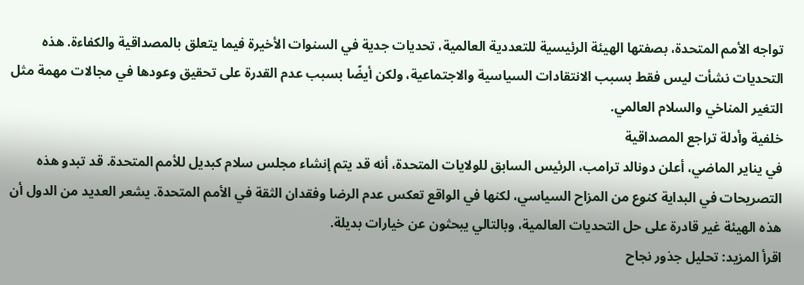تواجه الأمم المتحدة، بصفتها الهيئة الرئيسية للتعددية العالمية، تحديات جدية في السنوات الأخيرة فيما يتعلق بالمصداقية والكفاءة. هذه التحديات نشأت ليس فقط بسبب الانتقادات السياسية والاجتماعية، ولكن أيضًا بسبب عدم القدرة على تحقيق وعودها في مجالات مهمة مثل التغير المناخي والسلام العالمي.
خلفية وأدلة تراجع المصداقية
في يناير الماضي، أعلن دونالد ترامب، الرئيس السابق للولايات المتحدة، أنه قد يتم إنشاء مجلس سلام كبديل للأمم المتحدة. قد تبدو هذه التصريحات في البداية كنوع من المزاح السياسي، لكنها في الواقع تعكس عدم الرضا وفقدان الثقة في الأمم المتحدة. يشعر العديد من الدول أن هذه الهيئة غير قادرة على حل التحديات العالمية، وبالتالي يبحثون عن خيارات بديلة.
اقرأ المزيد: تحليل جذور نجاح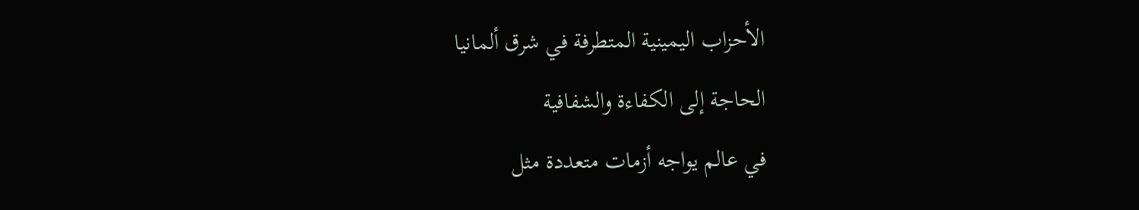الأحزاب اليمينية المتطرفة في شرق ألمانيا
الحاجة إلى الكفاءة والشفافية
في عالم يواجه أزمات متعددة مثل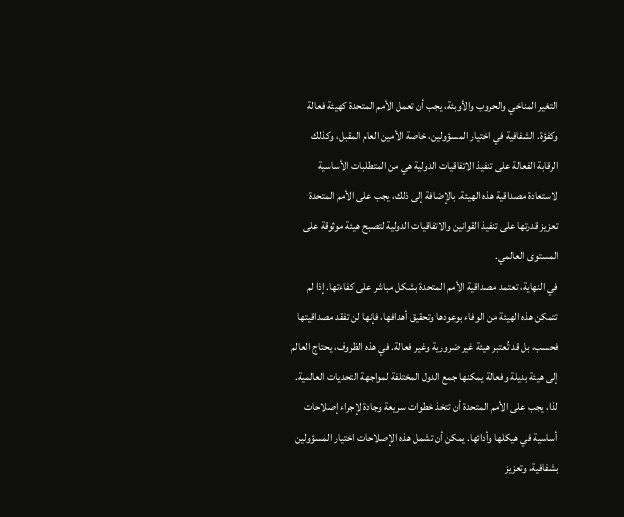التغير المناخي والحروب والأوبئة، يجب أن تعمل الأمم المتحدة كهيئة فعالة وكفؤة. الشفافية في اختيار المسؤولين، خاصة الأمين العام المقبل، وكذلك الرقابة الفعالة على تنفيذ الاتفاقيات الدولية هي من المتطلبات الأساسية لاستعادة مصداقية هذه الهيئة. بالإضافة إلى ذلك، يجب على الأمم المتحدة تعزيز قدرتها على تنفيذ القوانين والاتفاقيات الدولية لتصبح هيئة موثوقة على المستوى العالمي.
في النهاية، تعتمد مصداقية الأمم المتحدة بشكل مباشر على كفاءتها. إذا لم تتمكن هذه الهيئة من الوفاء بوعودها وتحقيق أهدافها، فإنها لن تفقد مصداقيتها فحسب، بل قد تُعتبر هيئة غير ضرورية وغير فعالة. في هذه الظروف، يحتاج العالم إلى هيئة بديلة وفعالة يمكنها جمع الدول المختلفة لمواجهة التحديات العالمية.
لذا، يجب على الأمم المتحدة أن تتخذ خطوات سريعة وجادة لإجراء إصلاحات أساسية في هيكلها وأدائها. يمكن أن تشمل هذه الإصلاحات اختيار المسؤولين بشفافية، وتعزيز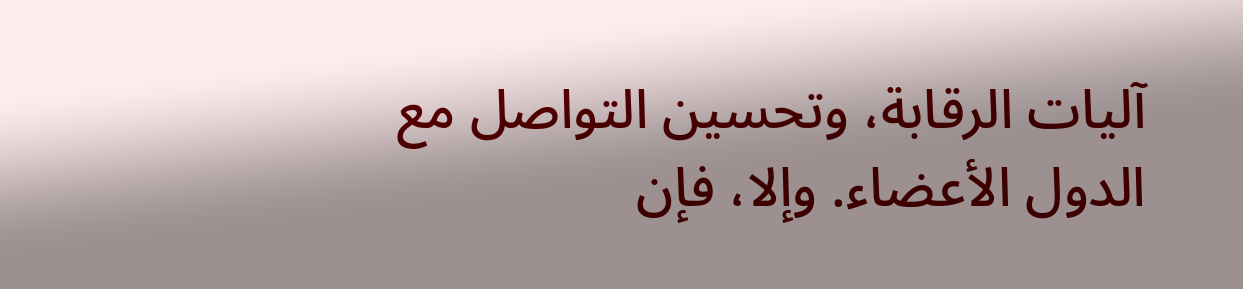آليات الرقابة، وتحسين التواصل مع الدول الأعضاء. وإلا، فإن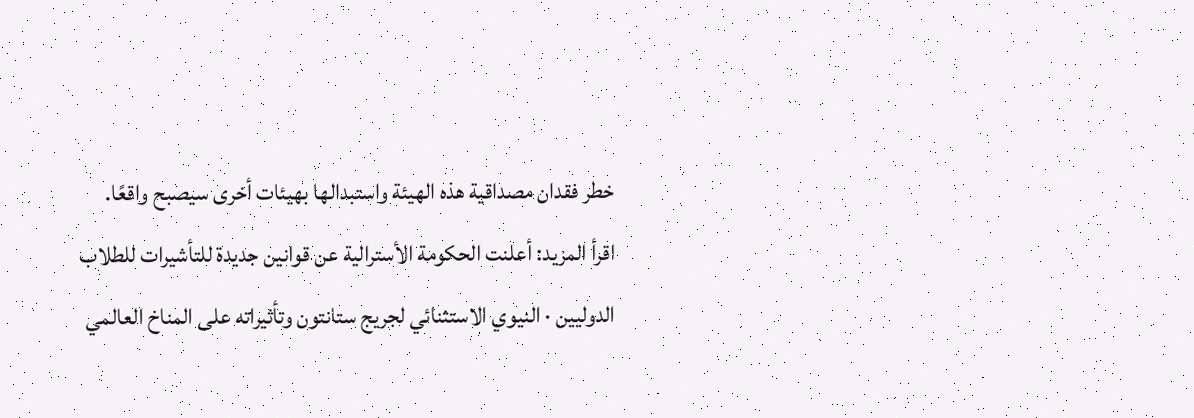خطر فقدان مصداقية هذه الهيئة واستبدالها بهيئات أخرى سيصبح واقعًا.
اقرأ المزيد: أعلنت الحكومة الأسترالية عن قوانين جديدة للتأشيرات للطلاب الدوليين · النيوي الاستثنائي لجريج ستانتون وتأثيراته على المناخ العالمي